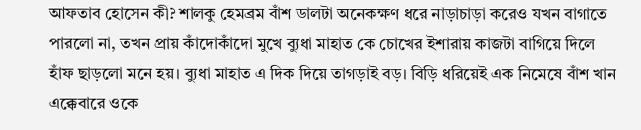আফতাব হোসেন কী? শালকু হেমব্রম বাঁশ ডালটা অনেকক্ষণ ধরে নাড়াচাড়া করেও যখন বাগাতে পারলো না, তখন প্রায় কাঁদোকাঁদো মুখে ব্যুধা মাহাত কে চোখের ইশারায় কাজটা বাগিয়ে দিলে হাঁফ ছাড়লো মনে হয়। ব্যুধা মাহাত এ দিক দিয়ে তাগড়াই বড়। বিড়ি ধরিয়েই এক নিমেষে বাঁশ খান এক্কেবারে ওকে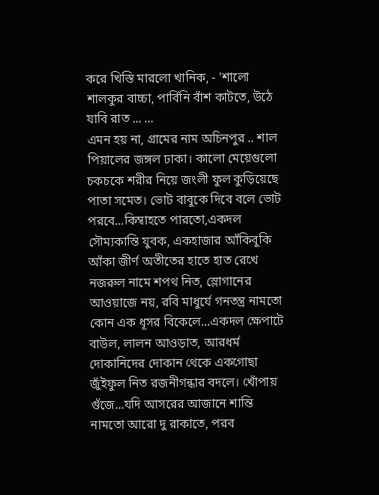করে খিস্তি মারলো খানিক, - 'শালো শালকুর বাচ্চা, পার্বিনি বাঁশ কাটতে, উঠে যাবি রাত ... ...
এমন হয় না, গ্রামের নাম অচিনপুর .. শাল পিয়ালের জঙ্গল ঢাকা। কালো মেয়েগুলো চকচকে শরীর নিয়ে জংলী ফুল কুড়িয়েছে পাতা সমেত। ভোট বাবুকে দিবে বলে ভোট পরবে...কিম্বাহতে পারতো,একদল সৌম্যকান্তি যুবক, একহাজার আঁকিবুকি আঁকা জীর্ণ অতীতের হাতে হাত রেখে নজরুল নামে শপথ নিত, স্লোগানের আওয়াজে নয়, রবি মাধুর্যে গনতন্ত্র নামতো কোন এক ধূসর বিকেলে...একদল ক্ষেপাটে বাউল, লালন আওড়াত, আরধর্ম দোকানিদের দোকান থেকে একগোছা জুঁইফুল নিত রজনীগন্ধার বদলে। খোঁপায় গুঁজে...যদি আসরের আজানে শান্তি নামতো আরো দু রাকাতে, পরব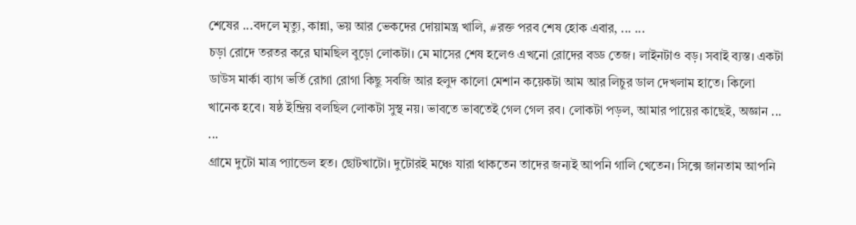শেষের ...বদলে মৃত্যু, কান্না, ভয় আর ভেকদের দোয়ামন্ত্র খালি, #রক্ত পরব শেষ হোক এবার, ... ...
চড়া রোদে তরতর করে ঘামছিল বুড়ো লোকটা। মে মাসের শেষ হলেও এখনো রোদের বড্ড তেজ। লাইনটাও বড়। সবাই ব্যস্ত। একটা ডাউস মার্কা ব্যাগ ভর্তি রোগা রোগা কিছু সবজি আর হলুদ কালো মেশান কয়েকটা আম আর লিচুর ডাল দেখলাম হাতে। কিলো খানেক হবে। ষষ্ঠ ইন্দ্রিয় বলছিল লোকটা সুস্থ নয়। ভাবতে ভাবতেই গেল গেল রব। লোকটা পড়ল, আমার পায়ের কাছেই, অজ্ঞান ... ...
গ্রামে দুটো মাত্র প্যান্ডেল হত। ছোটখাটো। দুটোরই মঞ্চে যারা থাকতেন তাদের জন্যই আপনি গালি খেতেন। সিক্সে জানতাম আপনি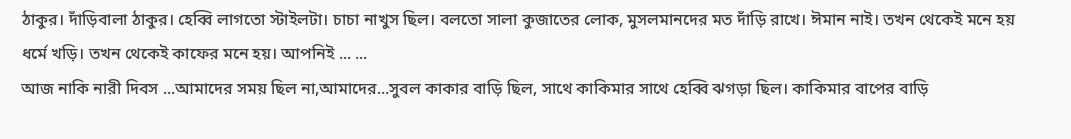ঠাকুর। দাঁড়িবালা ঠাকুর। হেব্বি লাগতো স্টাইলটা। চাচা নাখুস ছিল। বলতো সালা কুজাতের লোক, মুসলমানদের মত দাঁড়ি রাখে। ঈমান নাই। তখন থেকেই মনে হয় ধর্মে খড়ি। তখন থেকেই কাফের মনে হয়। আপনিই ... ...
আজ নাকি নারী দিবস ...আমাদের সময় ছিল না,আমাদের...সুবল কাকার বাড়ি ছিল, সাথে কাকিমার সাথে হেব্বি ঝগড়া ছিল। কাকিমার বাপের বাড়ি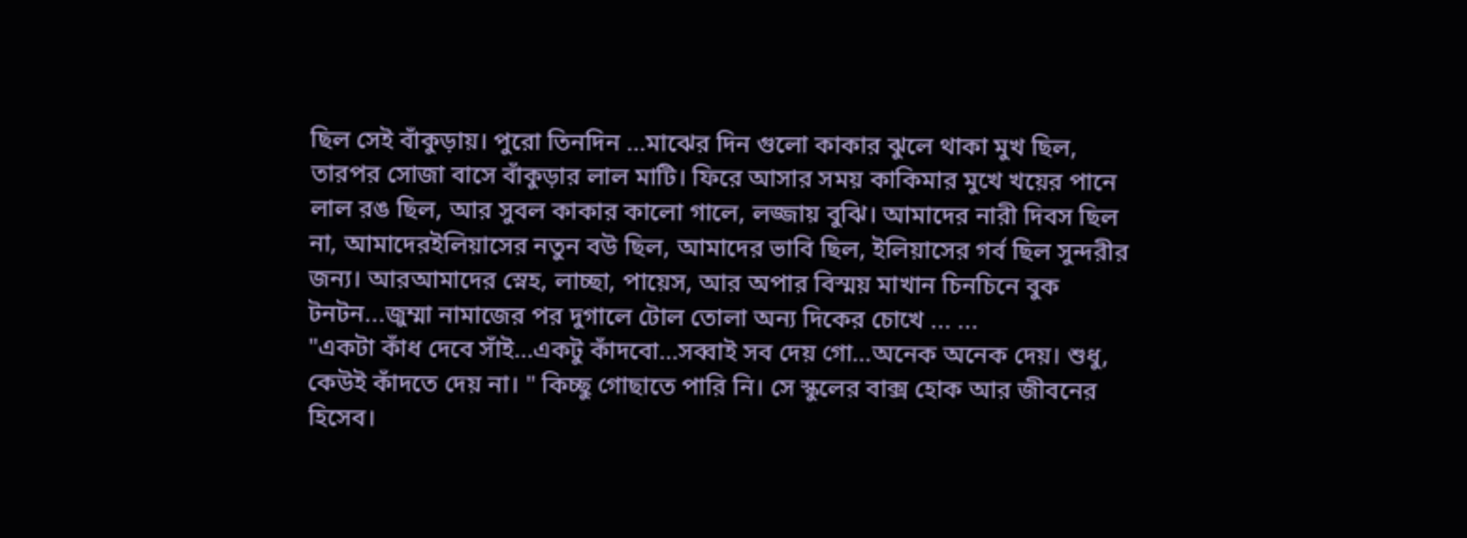ছিল সেই বাঁকুড়ায়। পুরো তিনদিন …মাঝের দিন গুলো কাকার ঝুলে থাকা মুখ ছিল, তারপর সোজা বাসে বাঁকুড়ার লাল মাটি। ফিরে আসার সময় কাকিমার মুখে খয়ের পানে লাল রঙ ছিল, আর সুবল কাকার কালো গালে, লজ্জায় বুঝি। আমাদের নারী দিবস ছিল না, আমাদেরইলিয়াসের নতুন বউ ছিল, আমাদের ভাবি ছিল, ইলিয়াসের গর্ব ছিল সুন্দরীর জন্য। আরআমাদের স্নেহ, লাচ্ছা, পায়েস, আর অপার বিস্ময় মাখান চিনচিনে বুক টনটন...জুম্মা নামাজের পর দুগালে টোল তোলা অন্য দিকের চোখে ... ...
"একটা কাঁধ দেবে সাঁই…একটু কাঁদবো…সব্বাই সব দেয় গো…অনেক অনেক দেয়। শুধু, কেউই কাঁদতে দেয় না। " কিচ্ছু গোছাতে পারি নি। সে স্কুলের বাক্স হোক আর জীবনের হিসেব।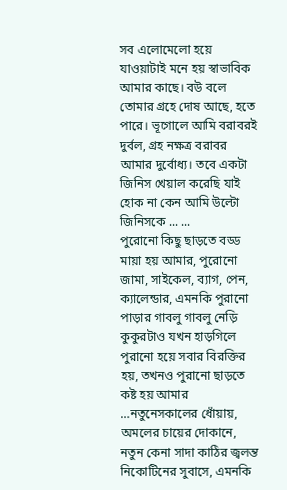সব এলোমেলো হয়ে যাওয়াটাই মনে হয় স্বাভাবিক আমার কাছে। বউ বলে তোমার গ্রহে দোষ আছে, হতে পারে। ভূগোলে আমি বরাবরই দুর্বল, গ্রহ নক্ষত্র বরাবর আমার দুর্বোধ্য। তবে একটা জিনিস খেয়াল করেছি যাই হোক না কেন আমি উল্টো জিনিসকে ... ...
পুরোনো কিছু ছাড়তে বড্ড মায়া হয় আমার, পুরোনো জামা, সাইকেল, ব্যাগ, পেন, ক্যালেন্ডার, এমনকি পুরানো পাড়ার গাবলু গাবলু নেড়ি কুকুরটাও যখন হাড়গিলে পুরানো হয়ে সবার বিরক্তির হয়, তখনও পুরানো ছাড়তে কষ্ট হয় আমার …নতুনেসকালের ধোঁয়ায়, অমলের চায়ের দোকানে, নতুন কেনা সাদা কাঠির জ্বলন্ত নিকোটিনের সুবাসে, এমনকি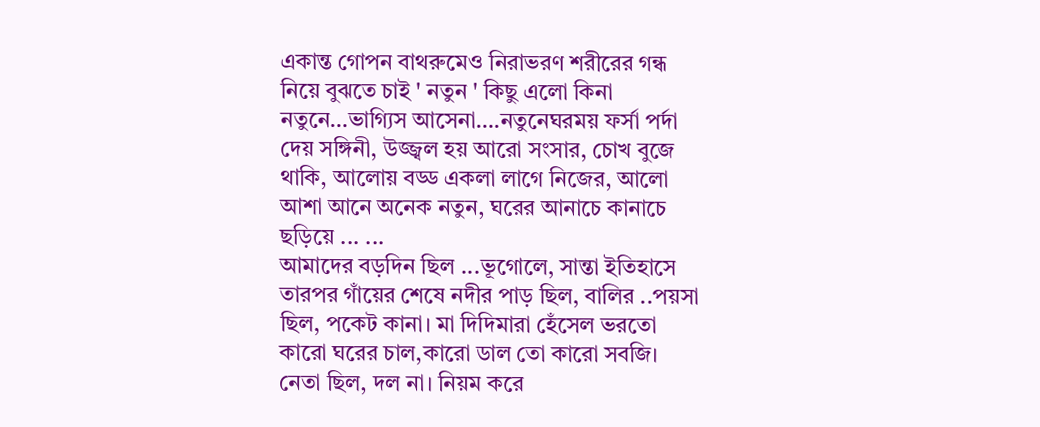একান্ত গোপন বাথরুমেও নিরাভরণ শরীরের গন্ধ নিয়ে বুঝতে চাই ' নতুন ' কিছু এলো কিনা নতুনে…ভাগ্যিস আসেনা….নতুনেঘরময় ফর্সা পর্দা দেয় সঙ্গিনী, উজ্জ্বল হয় আরো সংসার, চোখ বুজে থাকি, আলোয় বড্ড একলা লাগে নিজের, আলো আশা আনে অনেক নতুন, ঘরের আনাচে কানাচে ছড়িয়ে ... ...
আমাদের বড়দিন ছিল ...ভূগোলে, সান্তা ইতিহাসে তারপর গাঁয়ের শেষে নদীর পাড় ছিল, বালির ..পয়সা ছিল, পকেট কানা। মা দিদিমারা হেঁসেল ভরতো কারো ঘরের চাল,কারো ডাল তো কারো সবজি। নেতা ছিল, দল না। নিয়ম করে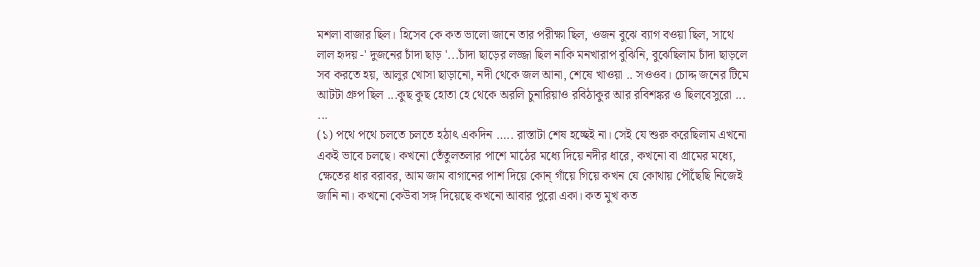মশলা বাজার ছিল। হিসেব কে কত ভালো জানে তার পরীক্ষা ছিল, ওজন বুঝে ব্যাগ বওয়া ছিল, সাথে লাল হৃদয় -' দুজনের চাঁদা ছাড় '...চাঁদা ছাড়ের লজ্জা ছিল নাকি মনখারাপ বুঝিনি, বুঝেছিলাম চাঁদা ছাড়লে সব করতে হয়, আলুর খোসা ছাড়ানো, নদী থেকে জল আনা, শেষে খাওয়া .. সওওব। চোদ্দ জনের টিমে আটটা গ্রুপ ছিল ...কুছ কুছ হোতা হে থেকে অরলি চুনারিয়াও রবিঠাকুর আর রবিশঙ্কর ও ছিলবেসুরো ... ...
(১) পথে পথে চলতে চলতে হঠাৎ একদিন ….. রাস্তাটা শেষ হচ্ছেই না। সেই যে শুরু করেছিলাম এখনো একই ভাবে চলছে। কখনো তেঁতুলতলার পাশে মাঠের মধ্যে দিয়ে নদীর ধারে, কখনো বা গ্রামের মধ্যে, ক্ষেতের ধার বরাবর, আম জাম বাগানের পাশ দিয়ে কোন্ গাঁয়ে গিয়ে কখন যে কোথায় পৌঁছেছি নিজেই জানি না। কখনো কেউবা সঙ্গ দিয়েছে কখনো আবার পুরো একা। কত মুখ কত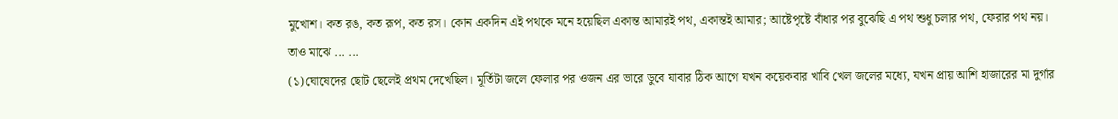মুখোশ। কত রঙ, কত রূপ, কত রস। কোন একদিন এই পথকে মনে হয়েছিল একান্ত আমারই পথ, একান্তই আমার; আষ্টেপৃষ্টে বাঁধার পর বুঝেছি এ পথ শুধু চলার পথ, ফেরার পথ নয়। তাও মাঝে ... ...
(১)ঘোষেদের ছোট ছেলেই প্রথম দেখেছিল। মূর্তিটা জলে ফেলার পর ওজন এর ভারে ডুবে যাবার ঠিক আগে যখন কয়েকবার খাবি খেল জলের মধ্যে, যখন প্রায় আশি হাজারের মা দুর্গার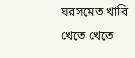ঘরসমেত খাবি খেতে খেতে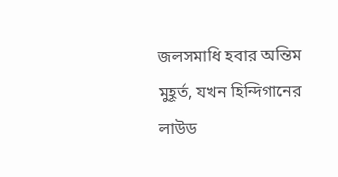জলসমাধি হবার অন্তিম মুহূর্ত, যখন হিন্দিগানের লাউড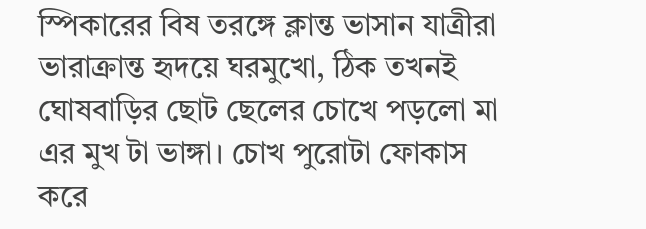স্পিকারের বিষ তরঙ্গে ক্লান্ত ভাসান যাত্রীরা ভারাক্রান্ত হৃদয়ে ঘরমুখো, ঠিক তখনই ঘোষবাড়ির ছোট ছেলের চোখে পড়লো মা এর মুখ টা ভাঙ্গা। চোখ পুরোটা ফোকাস করে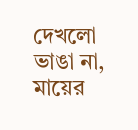দেখলো ভাঙা না, মায়ের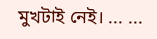মুখটাই নেই। ... ...